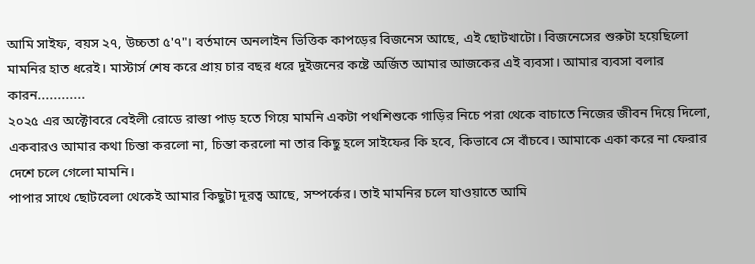আমি সাইফ, বয়স ২৭, উচ্চতা ৫'৭"। বর্তমানে অনলাইন ভিত্তিক কাপড়ের বিজনেস আছে, এই ছোটখাটো। বিজনেসের শুরুটা হয়েছিলো মামনির হাত ধরেই। মাস্টার্স শেষ করে প্রায় চার বছর ধরে দুইজনের কষ্টে অর্জিত আমার আজকের এই ব্যবসা। আমার ব্যবসা বলার কারন............
২০২৫ এর অক্টোবরে বেইলী রোডে রাস্তা পাড় হতে গিয়ে মামনি একটা পথশিশুকে গাড়ির নিচে পরা থেকে বাচাতে নিজের জীবন দিয়ে দিলো, একবারও আমার কথা চিন্তা করলো না, চিন্তা করলো না তার কিছু হলে সাইফের কি হবে, কিভাবে সে বাঁচবে। আমাকে একা করে না ফেরার দেশে চলে গেলো মামনি।
পাপার সাথে ছোটবেলা থেকেই আমার কিছুটা দূরত্ব আছে, সম্পর্কের। তাই মামনির চলে যাওয়াতে আমি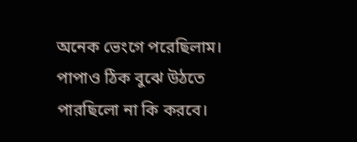অনেক ভেংগে পরেছিলাম। পাপাও ঠিক বুঝে উঠতে পারছিলো না কি করবে।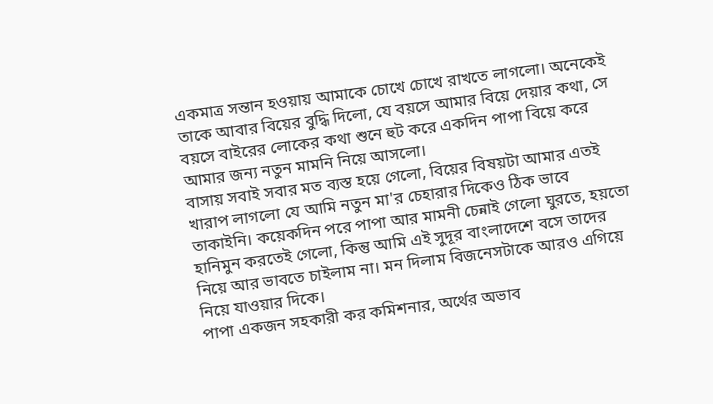একমাত্র সন্তান হওয়ায় আমাকে চোখে চোখে রাখতে লাগলো। অনেকেই তাকে আবার বিয়ের বুদ্ধি দিলো, যে বয়সে আমার বিয়ে দেয়ার কথা, সে বয়সে বাইরের লোকের কথা শুনে হুট করে একদিন পাপা বিয়ে করে আমার জন্য নতুন মামনি নিয়ে আসলো।
বাসায় সবাই সবার মত ব্যস্ত হয়ে গেলো, বিয়ের বিষয়টা আমার এতই খারাপ লাগলো যে আমি নতুন মা'র চেহারার দিকেও ঠিক ভাবে তাকাইনি। কয়েকদিন পরে পাপা আর মামনী চেন্নাই গেলো ঘুরতে, হয়তো হানিমুন করতেই গেলো, কিন্তু আমি এই সুদূর বাংলাদেশে বসে তাদের নিয়ে আর ভাবতে চাইলাম না। মন দিলাম বিজনেসটাকে আরও এগিয়ে নিয়ে যাওয়ার দিকে।
পাপা একজন সহকারী কর কমিশনার, অর্থের অভাব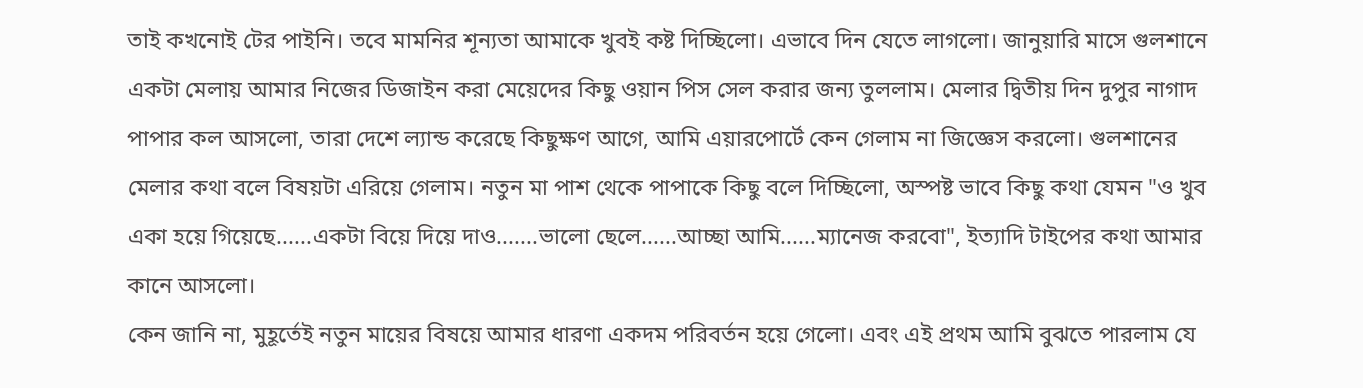তাই কখনোই টের পাইনি। তবে মামনির শূন্যতা আমাকে খুবই কষ্ট দিচ্ছিলো। এভাবে দিন যেতে লাগলো। জানুয়ারি মাসে গুলশানে একটা মেলায় আমার নিজের ডিজাইন করা মেয়েদের কিছু ওয়ান পিস সেল করার জন্য তুললাম। মেলার দ্বিতীয় দিন দুপুর নাগাদ পাপার কল আসলো, তারা দেশে ল্যান্ড করেছে কিছুক্ষণ আগে, আমি এয়ারপোর্টে কেন গেলাম না জিজ্ঞেস করলো। গুলশানের মেলার কথা বলে বিষয়টা এরিয়ে গেলাম। নতুন মা পাশ থেকে পাপাকে কিছু বলে দিচ্ছিলো, অস্পষ্ট ভাবে কিছু কথা যেমন "ও খুব একা হয়ে গিয়েছে......একটা বিয়ে দিয়ে দাও.......ভালো ছেলে......আচ্ছা আমি......ম্যানেজ করবো", ইত্যাদি টাইপের কথা আমার কানে আসলো।
কেন জানি না, মুহূর্তেই নতুন মায়ের বিষয়ে আমার ধারণা একদম পরিবর্তন হয়ে গেলো। এবং এই প্রথম আমি বুঝতে পারলাম যে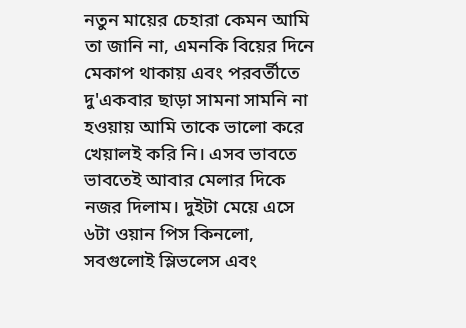নতুন মায়ের চেহারা কেমন আমি তা জানি না, এমনকি বিয়ের দিনে মেকাপ থাকায় এবং পরবর্তীতে দু'একবার ছাড়া সামনা সামনি না হওয়ায় আমি তাকে ভালো করে খেয়ালই করি নি। এসব ভাবতে ভাবতেই আবার মেলার দিকে নজর দিলাম। দুইটা মেয়ে এসে ৬টা ওয়ান পিস কিনলো, সবগুলোই স্লিভলেস এবং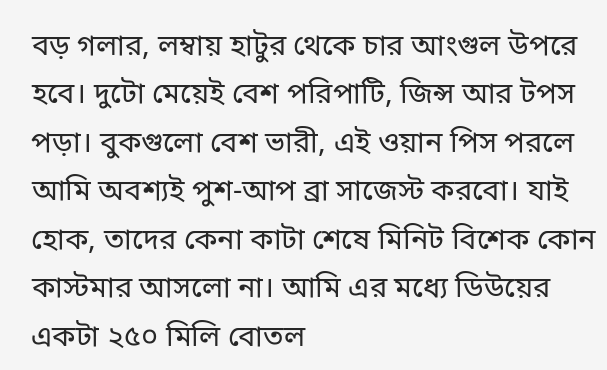বড় গলার, লম্বায় হাটুর থেকে চার আংগুল উপরে হবে। দুটো মেয়েই বেশ পরিপাটি, জিন্স আর টপস পড়া। বুকগুলো বেশ ভারী, এই ওয়ান পিস পরলে আমি অবশ্যই পুশ-আপ ব্রা সাজেস্ট করবো। যাই হোক, তাদের কেনা কাটা শেষে মিনিট বিশেক কোন কাস্টমার আসলো না। আমি এর মধ্যে ডিউয়ের একটা ২৫০ মিলি বোতল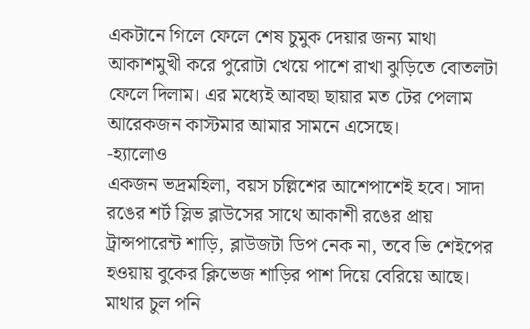একটানে গিলে ফেলে শেষ চুমুক দেয়ার জন্য মাথা আকাশমুখী করে পুরোটা খেয়ে পাশে রাখা ঝুড়িতে বোতলটা ফেলে দিলাম। এর মধ্যেই আবছা ছায়ার মত টের পেলাম আরেকজন কাস্টমার আমার সামনে এসেছে।
-হ্যালোও
একজন ভদ্রমহিলা, বয়স চল্লিশের আশেপাশেই হবে। সাদা রঙের শর্ট স্লিভ ব্লাউসের সাথে আকাশী রঙের প্রায় ট্রান্সপারেন্ট শাড়ি, ব্লাউজটা ডিপ নেক না, তবে ভি শেইপের হওয়ায় বুকের ক্লিভেজ শাড়ির পাশ দিয়ে বেরিয়ে আছে। মাথার চুল পনি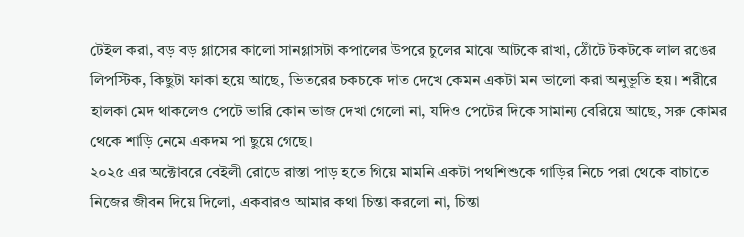টেইল করা, বড় বড় গ্লাসের কালো সানগ্লাসটা কপালের উপরে চুলের মাঝে আটকে রাখা, ঠোঁটে টকটকে লাল রঙের লিপস্টিক, কিছুটা ফাকা হয়ে আছে, ভিতরের চকচকে দাত দেখে কেমন একটা মন ভালো করা অনুভূতি হয়। শরীরে হালকা মেদ থাকলেও পেটে ভারি কোন ভাজ দেখা গেলো না, যদিও পেটের দিকে সামান্য বেরিয়ে আছে, সরু কোমর থেকে শাড়ি নেমে একদম পা ছুয়ে গেছে।
২০২৫ এর অক্টোবরে বেইলী রোডে রাস্তা পাড় হতে গিয়ে মামনি একটা পথশিশুকে গাড়ির নিচে পরা থেকে বাচাতে নিজের জীবন দিয়ে দিলো, একবারও আমার কথা চিন্তা করলো না, চিন্তা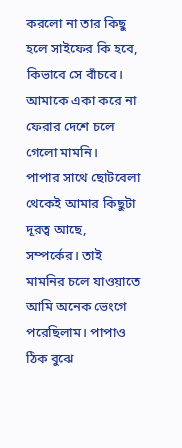করলো না তার কিছু হলে সাইফের কি হবে, কিভাবে সে বাঁচবে। আমাকে একা করে না ফেরার দেশে চলে গেলো মামনি।
পাপার সাথে ছোটবেলা থেকেই আমার কিছুটা দূরত্ব আছে, সম্পর্কের। তাই মামনির চলে যাওয়াতে আমি অনেক ভেংগে পরেছিলাম। পাপাও ঠিক বুঝে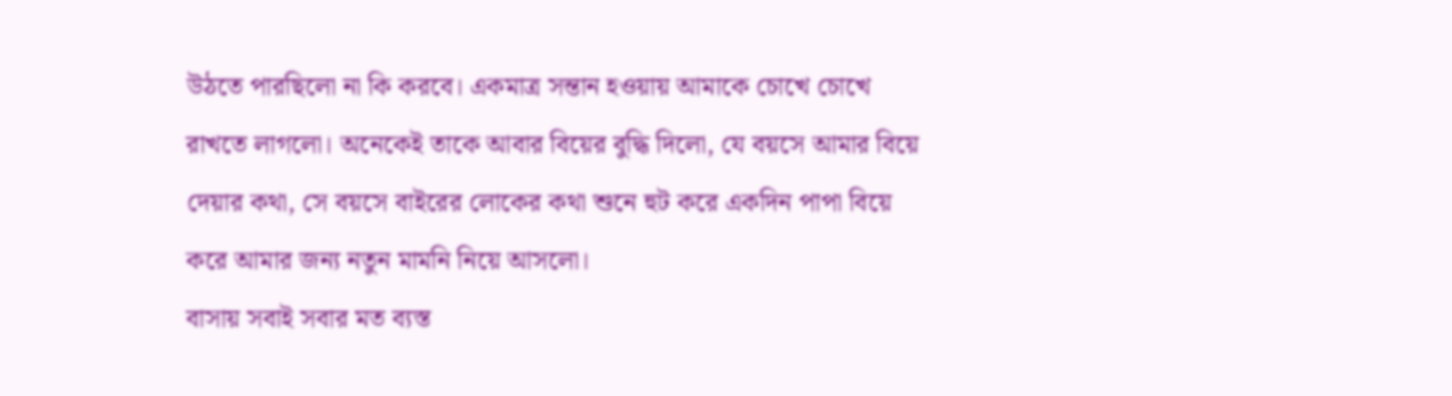উঠতে পারছিলো না কি করবে। একমাত্র সন্তান হওয়ায় আমাকে চোখে চোখে রাখতে লাগলো। অনেকেই তাকে আবার বিয়ের বুদ্ধি দিলো, যে বয়সে আমার বিয়ে দেয়ার কথা, সে বয়সে বাইরের লোকের কথা শুনে হুট করে একদিন পাপা বিয়ে করে আমার জন্য নতুন মামনি নিয়ে আসলো।
বাসায় সবাই সবার মত ব্যস্ত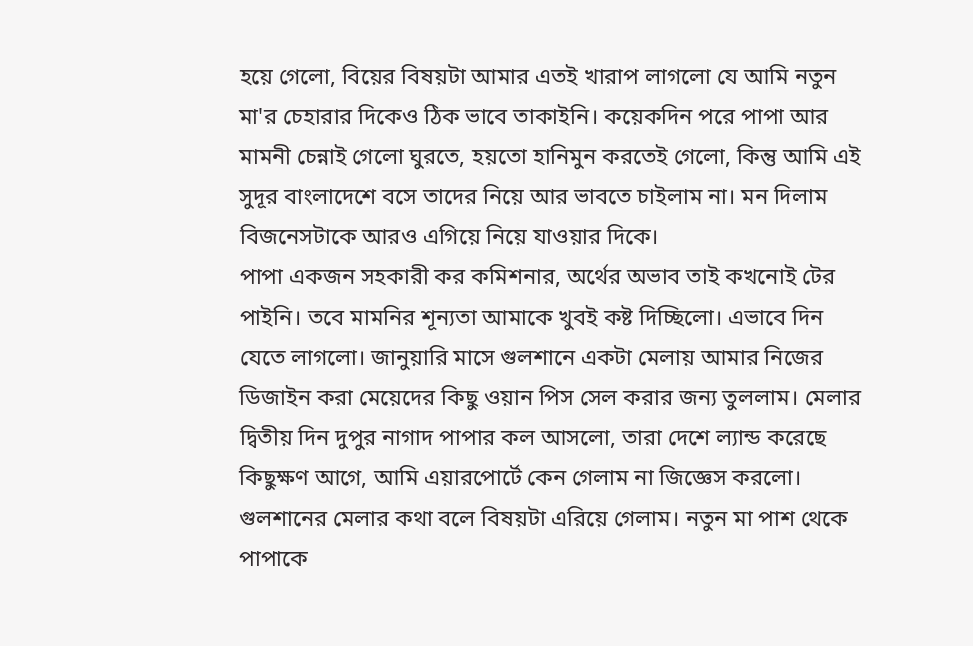হয়ে গেলো, বিয়ের বিষয়টা আমার এতই খারাপ লাগলো যে আমি নতুন মা'র চেহারার দিকেও ঠিক ভাবে তাকাইনি। কয়েকদিন পরে পাপা আর মামনী চেন্নাই গেলো ঘুরতে, হয়তো হানিমুন করতেই গেলো, কিন্তু আমি এই সুদূর বাংলাদেশে বসে তাদের নিয়ে আর ভাবতে চাইলাম না। মন দিলাম বিজনেসটাকে আরও এগিয়ে নিয়ে যাওয়ার দিকে।
পাপা একজন সহকারী কর কমিশনার, অর্থের অভাব তাই কখনোই টের পাইনি। তবে মামনির শূন্যতা আমাকে খুবই কষ্ট দিচ্ছিলো। এভাবে দিন যেতে লাগলো। জানুয়ারি মাসে গুলশানে একটা মেলায় আমার নিজের ডিজাইন করা মেয়েদের কিছু ওয়ান পিস সেল করার জন্য তুললাম। মেলার দ্বিতীয় দিন দুপুর নাগাদ পাপার কল আসলো, তারা দেশে ল্যান্ড করেছে কিছুক্ষণ আগে, আমি এয়ারপোর্টে কেন গেলাম না জিজ্ঞেস করলো। গুলশানের মেলার কথা বলে বিষয়টা এরিয়ে গেলাম। নতুন মা পাশ থেকে পাপাকে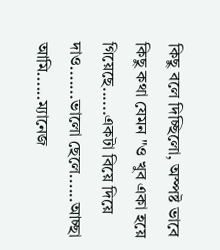কিছু বলে দিচ্ছিলো, অস্পষ্ট ভাবে কিছু কথা যেমন "ও খুব একা হয়ে গিয়েছে......একটা বিয়ে দিয়ে দাও.......ভালো ছেলে......আচ্ছা আমি......ম্যানেজ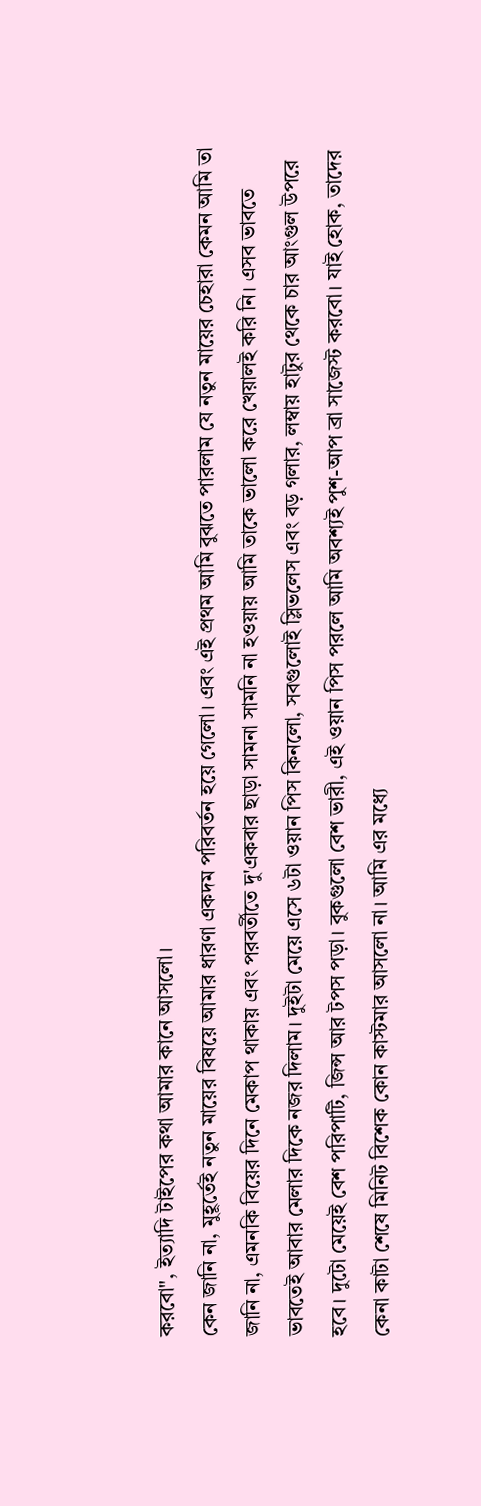করবো", ইত্যাদি টাইপের কথা আমার কানে আসলো।
কেন জানি না, মুহূর্তেই নতুন মায়ের বিষয়ে আমার ধারণা একদম পরিবর্তন হয়ে গেলো। এবং এই প্রথম আমি বুঝতে পারলাম যে নতুন মায়ের চেহারা কেমন আমি তা জানি না, এমনকি বিয়ের দিনে মেকাপ থাকায় এবং পরবর্তীতে দু'একবার ছাড়া সামনা সামনি না হওয়ায় আমি তাকে ভালো করে খেয়ালই করি নি। এসব ভাবতে ভাবতেই আবার মেলার দিকে নজর দিলাম। দুইটা মেয়ে এসে ৬টা ওয়ান পিস কিনলো, সবগুলোই স্লিভলেস এবং বড় গলার, লম্বায় হাটুর থেকে চার আংগুল উপরে হবে। দুটো মেয়েই বেশ পরিপাটি, জিন্স আর টপস পড়া। বুকগুলো বেশ ভারী, এই ওয়ান পিস পরলে আমি অবশ্যই পুশ-আপ ব্রা সাজেস্ট করবো। যাই হোক, তাদের কেনা কাটা শেষে মিনিট বিশেক কোন কাস্টমার আসলো না। আমি এর মধ্যে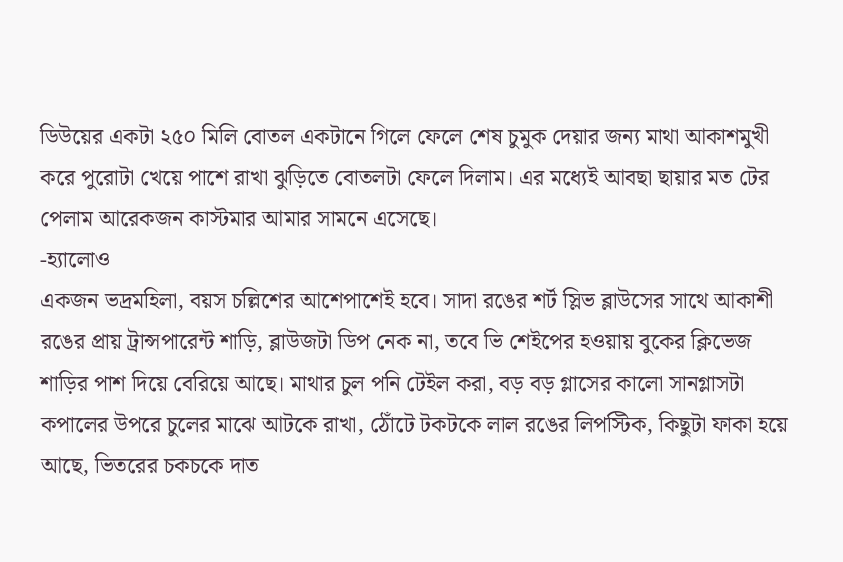ডিউয়ের একটা ২৫০ মিলি বোতল একটানে গিলে ফেলে শেষ চুমুক দেয়ার জন্য মাথা আকাশমুখী করে পুরোটা খেয়ে পাশে রাখা ঝুড়িতে বোতলটা ফেলে দিলাম। এর মধ্যেই আবছা ছায়ার মত টের পেলাম আরেকজন কাস্টমার আমার সামনে এসেছে।
-হ্যালোও
একজন ভদ্রমহিলা, বয়স চল্লিশের আশেপাশেই হবে। সাদা রঙের শর্ট স্লিভ ব্লাউসের সাথে আকাশী রঙের প্রায় ট্রান্সপারেন্ট শাড়ি, ব্লাউজটা ডিপ নেক না, তবে ভি শেইপের হওয়ায় বুকের ক্লিভেজ শাড়ির পাশ দিয়ে বেরিয়ে আছে। মাথার চুল পনি টেইল করা, বড় বড় গ্লাসের কালো সানগ্লাসটা কপালের উপরে চুলের মাঝে আটকে রাখা, ঠোঁটে টকটকে লাল রঙের লিপস্টিক, কিছুটা ফাকা হয়ে আছে, ভিতরের চকচকে দাত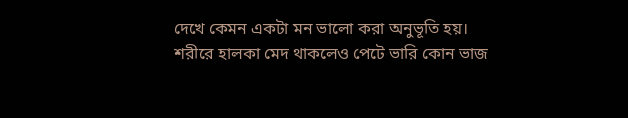দেখে কেমন একটা মন ভালো করা অনুভূতি হয়। শরীরে হালকা মেদ থাকলেও পেটে ভারি কোন ভাজ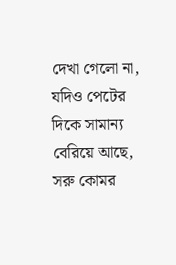দেখা গেলো না, যদিও পেটের দিকে সামান্য বেরিয়ে আছে, সরু কোমর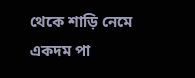থেকে শাড়ি নেমে একদম পা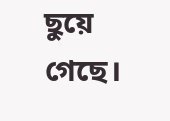ছুয়ে গেছে।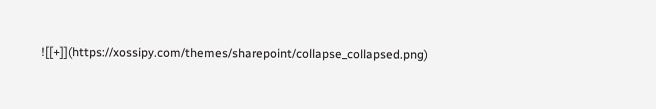![[+]](https://xossipy.com/themes/sharepoint/collapse_collapsed.png)